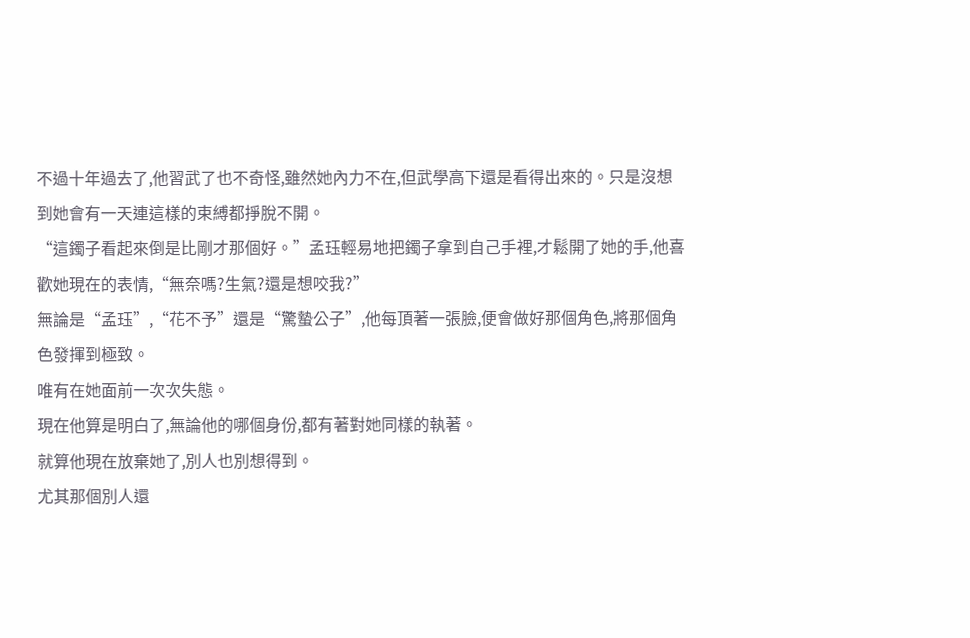不過十年過去了,他習武了也不奇怪,雖然她內力不在,但武學高下還是看得出來的。只是沒想到她會有一天連這樣的束縛都掙脫不開。
“這鐲子看起來倒是比剛才那個好。”孟珏輕易地把鐲子拿到自己手裡,才鬆開了她的手,他喜歡她現在的表情,“無奈嗎?生氣?還是想咬我?”
無論是“孟珏”,“花不予”還是“驚蟄公子”,他每頂著一張臉,便會做好那個角色,將那個角色發揮到極致。
唯有在她面前一次次失態。
現在他算是明白了,無論他的哪個身份,都有著對她同樣的執著。
就算他現在放棄她了,別人也別想得到。
尤其那個別人還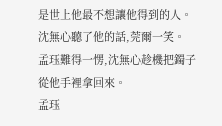是世上他最不想讓他得到的人。
沈無心聽了他的話,莞爾一笑。
孟珏難得一愣,沈無心趁機把鐲子從他手裡拿回來。
孟珏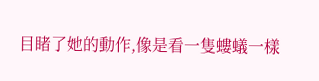目睹了她的動作,像是看一隻螻蟻一樣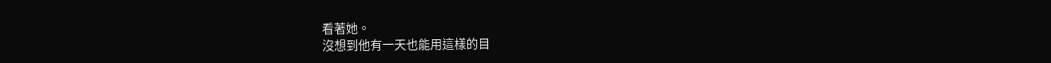看著她。
沒想到他有一天也能用這樣的目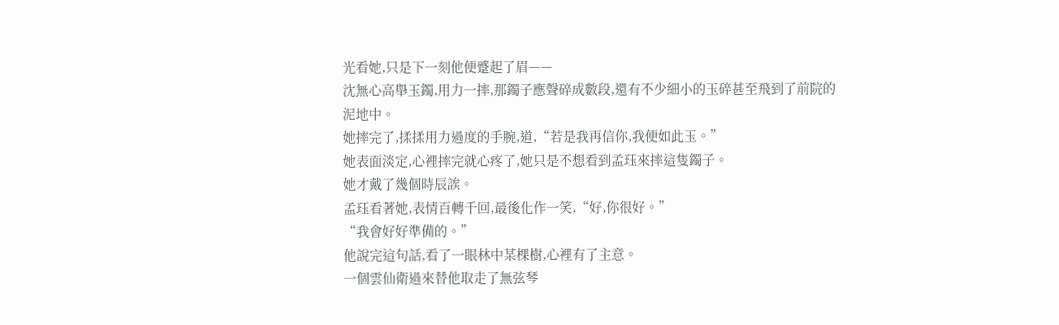光看她,只是下一刻他便蹙起了眉——
沈無心高舉玉鐲,用力一摔,那鐲子應聲碎成數段,還有不少細小的玉碎甚至飛到了前院的泥地中。
她摔完了,揉揉用力過度的手腕,道,“若是我再信你,我便如此玉。”
她表面淡定,心裡摔完就心疼了,她只是不想看到孟珏來摔這隻鐲子。
她才戴了幾個時辰誒。
孟珏看著她,表情百轉千回,最後化作一笑,“好,你很好。”
“我會好好準備的。”
他說完這句話,看了一眼林中某棵樹,心裡有了主意。
一個雲仙衛過來替他取走了無弦琴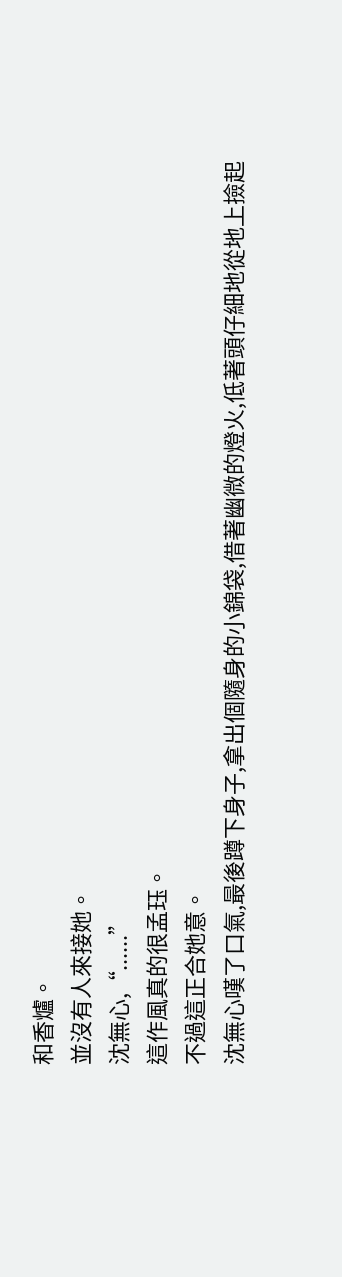和香爐。
並沒有人來接她。
沈無心,“......”
這作風真的很孟珏。
不過這正合她意。
沈無心嘆了口氣,最後蹲下身子,拿出個隨身的小錦袋,借著幽微的燈火,低著頭仔細地從地上撿起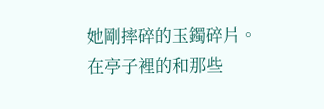她剛摔碎的玉鐲碎片。
在亭子裡的和那些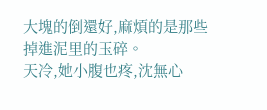大塊的倒還好,麻煩的是那些掉進泥里的玉碎。
天冷,她小腹也疼,沈無心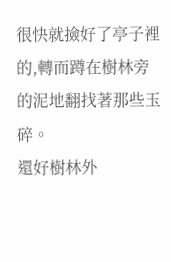很快就撿好了亭子裡的,轉而蹲在樹林旁的泥地翻找著那些玉碎。
還好樹林外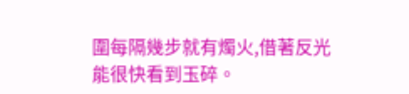圍每隔幾步就有燭火,借著反光能很快看到玉碎。